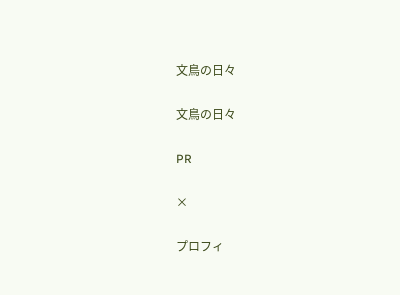文鳥の日々

文鳥の日々

PR

×

プロフィ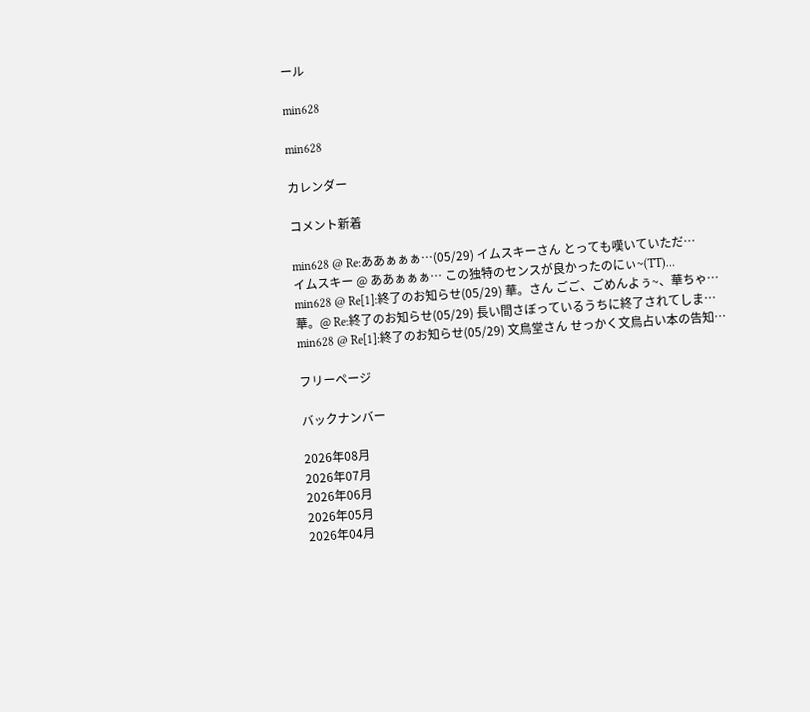ール

min628

min628

カレンダー

コメント新着

min628 @ Re:ああぁぁぁ…(05/29) イムスキーさん とっても嘆いていただ…
イムスキー @ ああぁぁぁ… この独特のセンスが良かったのにぃ~(TT)…
min628 @ Re[1]:終了のお知らせ(05/29) 華。さん ごご、ごめんよぅ~、華ちゃ…
華。@ Re:終了のお知らせ(05/29) 長い間さぼっているうちに終了されてしま…
min628 @ Re[1]:終了のお知らせ(05/29) 文鳥堂さん せっかく文鳥占い本の告知…

フリーページ

バックナンバー

2026年08月
2026年07月
2026年06月
2026年05月
2026年04月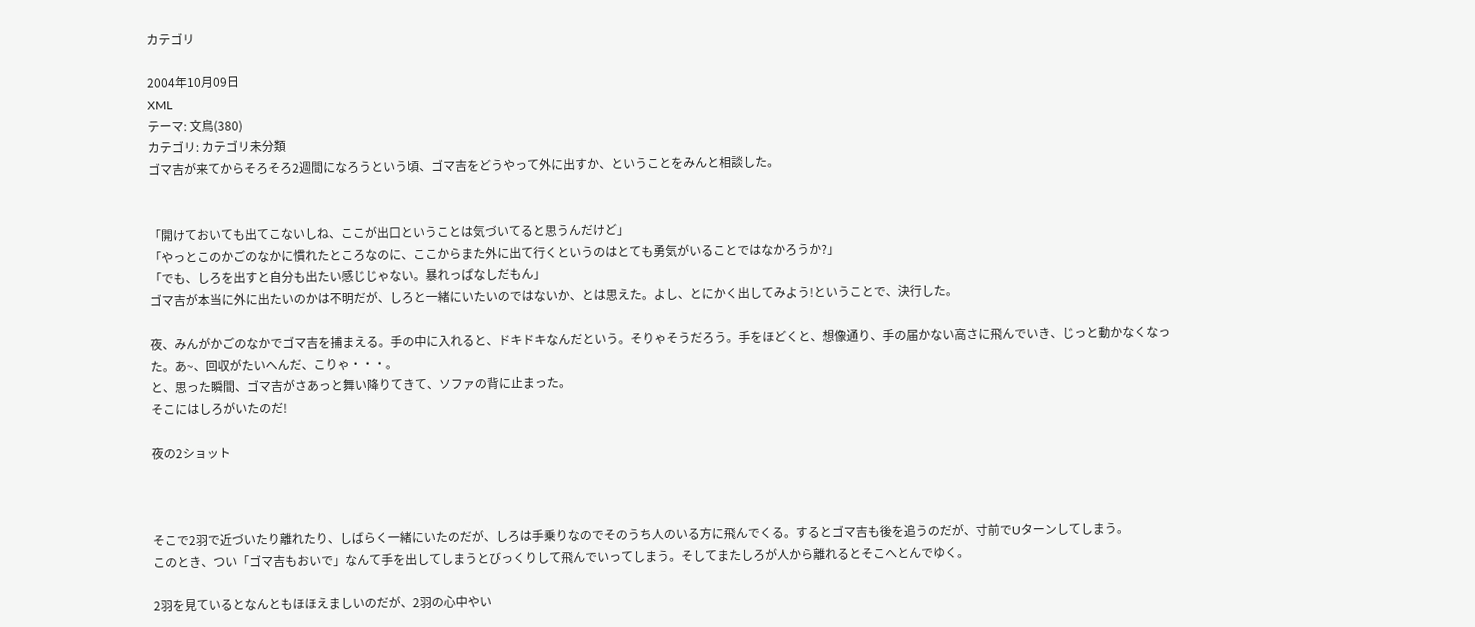カテゴリ

2004年10月09日
XML
テーマ: 文鳥(380)
カテゴリ: カテゴリ未分類
ゴマ吉が来てからそろそろ2週間になろうという頃、ゴマ吉をどうやって外に出すか、ということをみんと相談した。


「開けておいても出てこないしね、ここが出口ということは気づいてると思うんだけど」
「やっとこのかごのなかに慣れたところなのに、ここからまた外に出て行くというのはとても勇気がいることではなかろうか?」
「でも、しろを出すと自分も出たい感じじゃない。暴れっぱなしだもん」
ゴマ吉が本当に外に出たいのかは不明だが、しろと一緒にいたいのではないか、とは思えた。よし、とにかく出してみよう!ということで、決行した。

夜、みんがかごのなかでゴマ吉を捕まえる。手の中に入れると、ドキドキなんだという。そりゃそうだろう。手をほどくと、想像通り、手の届かない高さに飛んでいき、じっと動かなくなった。あ~、回収がたいへんだ、こりゃ・・・。
と、思った瞬間、ゴマ吉がさあっと舞い降りてきて、ソファの背に止まった。
そこにはしろがいたのだ!

夜の2ショット



そこで2羽で近づいたり離れたり、しばらく一緒にいたのだが、しろは手乗りなのでそのうち人のいる方に飛んでくる。するとゴマ吉も後を追うのだが、寸前でUターンしてしまう。
このとき、つい「ゴマ吉もおいで」なんて手を出してしまうとびっくりして飛んでいってしまう。そしてまたしろが人から離れるとそこへとんでゆく。

2羽を見ているとなんともほほえましいのだが、2羽の心中やい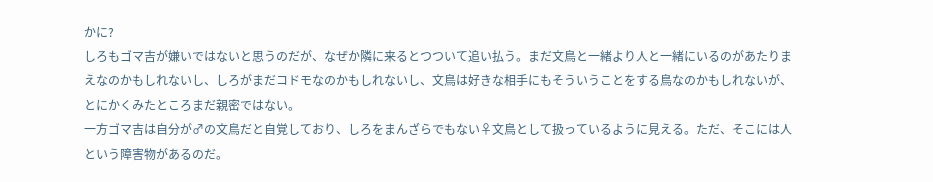かに?
しろもゴマ吉が嫌いではないと思うのだが、なぜか隣に来るとつついて追い払う。まだ文鳥と一緒より人と一緒にいるのがあたりまえなのかもしれないし、しろがまだコドモなのかもしれないし、文鳥は好きな相手にもそういうことをする鳥なのかもしれないが、とにかくみたところまだ親密ではない。
一方ゴマ吉は自分が♂の文鳥だと自覚しており、しろをまんざらでもない♀文鳥として扱っているように見える。ただ、そこには人という障害物があるのだ。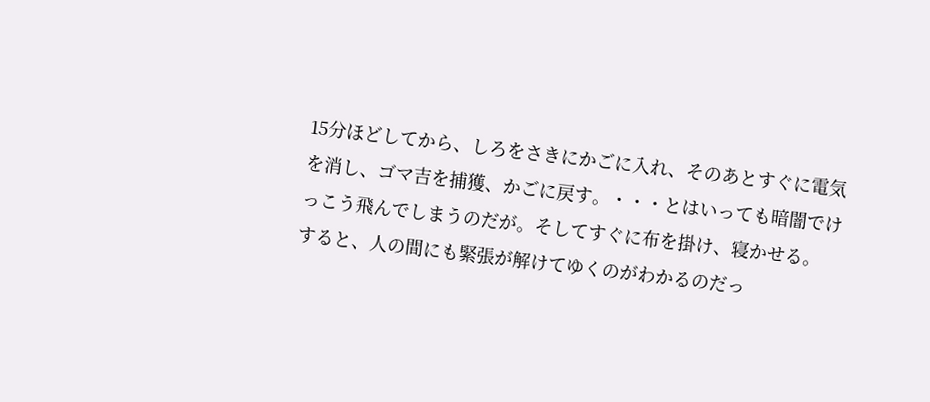15分ほどしてから、しろをさきにかごに入れ、そのあとすぐに電気を消し、ゴマ吉を捕獲、かごに戻す。・・・とはいっても暗闇でけっこう飛んでしまうのだが。そしてすぐに布を掛け、寝かせる。
すると、人の間にも緊張が解けてゆくのがわかるのだっ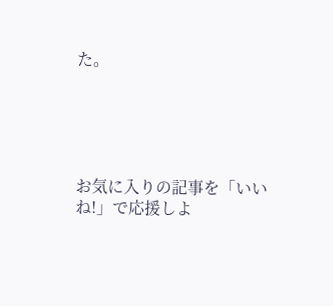た。





お気に入りの記事を「いいね!」で応援しよ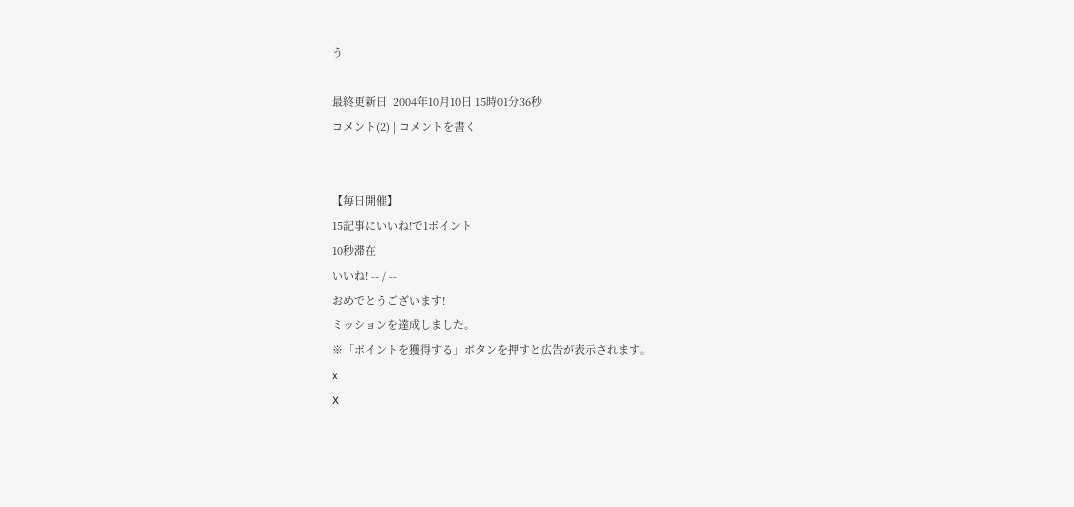う

最終更新日  2004年10月10日 15時01分36秒
コメント(2) | コメントを書く


【毎日開催】
15記事にいいね!で1ポイント
10秒滞在
いいね! -- / --
おめでとうございます!
ミッションを達成しました。
※「ポイントを獲得する」ボタンを押すと広告が表示されます。
x
X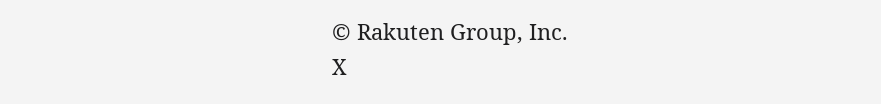© Rakuten Group, Inc.
X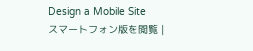Design a Mobile Site
スマートフォン版を閲覧 |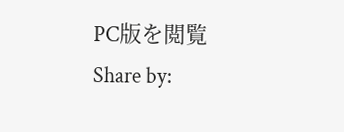PC版を閲覧
Share by: